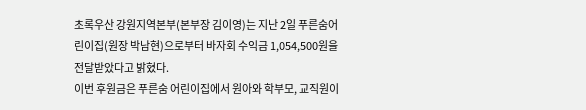초록우산 강원지역본부(본부장 김이영)는 지난 2일 푸른숨어린이집(원장 박남현)으로부터 바자회 수익금 1,054,500원을 전달받았다고 밝혔다.
이번 후원금은 푸른숨 어린이집에서 원아와 학부모, 교직원이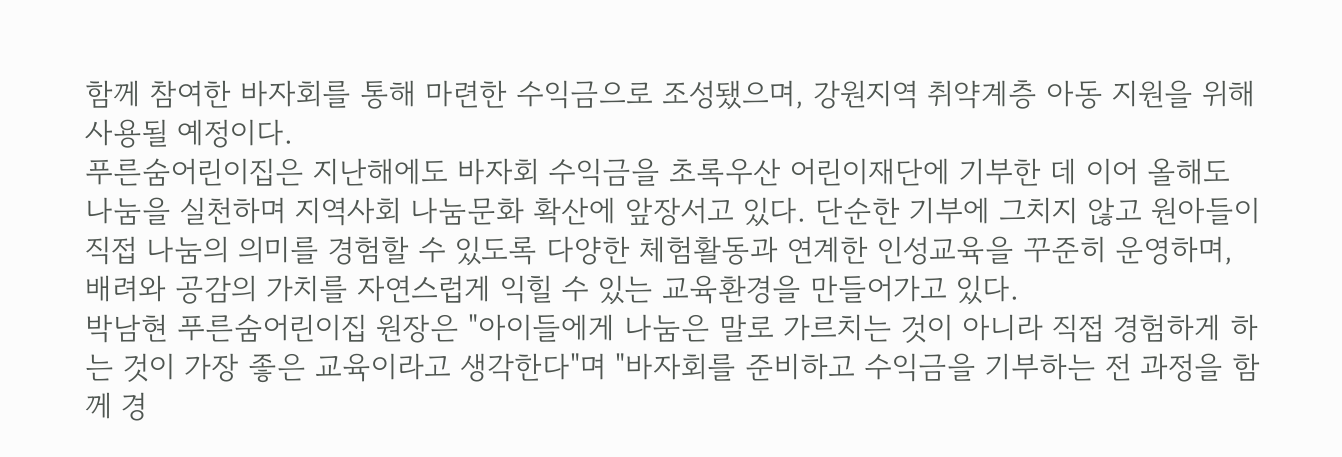함께 참여한 바자회를 통해 마련한 수익금으로 조성됐으며, 강원지역 취약계층 아동 지원을 위해 사용될 예정이다.
푸른숨어린이집은 지난해에도 바자회 수익금을 초록우산 어린이재단에 기부한 데 이어 올해도 나눔을 실천하며 지역사회 나눔문화 확산에 앞장서고 있다. 단순한 기부에 그치지 않고 원아들이 직접 나눔의 의미를 경험할 수 있도록 다양한 체험활동과 연계한 인성교육을 꾸준히 운영하며, 배려와 공감의 가치를 자연스럽게 익힐 수 있는 교육환경을 만들어가고 있다.
박남현 푸른숨어린이집 원장은 "아이들에게 나눔은 말로 가르치는 것이 아니라 직접 경험하게 하는 것이 가장 좋은 교육이라고 생각한다"며 "바자회를 준비하고 수익금을 기부하는 전 과정을 함께 경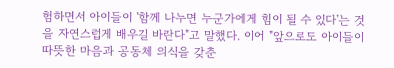험하면서 아이들이 '함께 나누면 누군가에게 힘이 될 수 있다'는 것을 자연스럽게 배우길 바란다"고 말했다. 이어 "앞으로도 아이들이 따뜻한 마음과 공동체 의식을 갖춘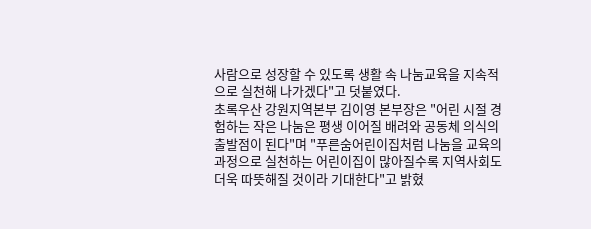사람으로 성장할 수 있도록 생활 속 나눔교육을 지속적으로 실천해 나가겠다"고 덧붙였다.
초록우산 강원지역본부 김이영 본부장은 "어린 시절 경험하는 작은 나눔은 평생 이어질 배려와 공동체 의식의 출발점이 된다"며 "푸른숨어린이집처럼 나눔을 교육의 과정으로 실천하는 어린이집이 많아질수록 지역사회도 더욱 따뜻해질 것이라 기대한다"고 밝혔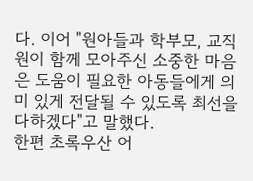다. 이어 "원아들과 학부모, 교직원이 함께 모아주신 소중한 마음은 도움이 필요한 아동들에게 의미 있게 전달될 수 있도록 최선을 다하겠다"고 말했다.
한편 초록우산 어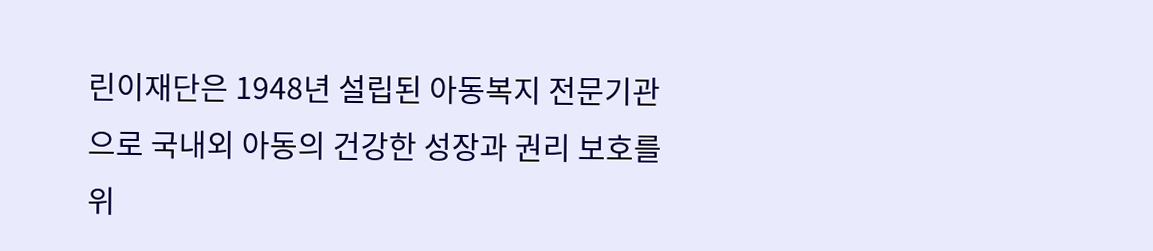린이재단은 1948년 설립된 아동복지 전문기관으로 국내외 아동의 건강한 성장과 권리 보호를 위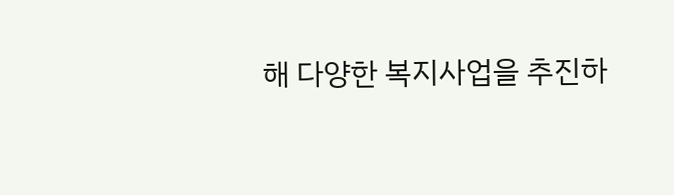해 다양한 복지사업을 추진하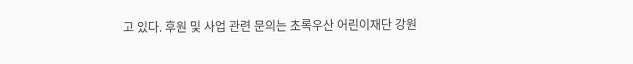고 있다. 후원 및 사업 관련 문의는 초록우산 어린이재단 강원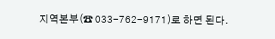지역본부(☎ 033-762-9171)로 하면 된다.